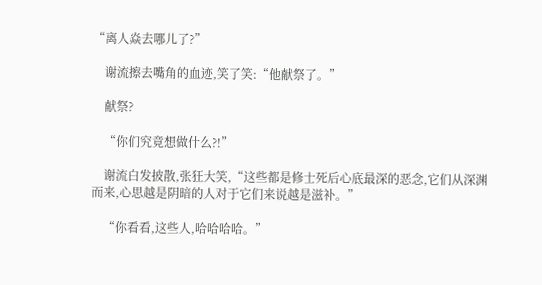“离人焱去哪儿了?”

    谢流擦去嘴角的血迹,笑了笑:“他献祭了。”

    献祭?

    “你们究竟想做什么?!”

    谢流白发披散,张狂大笑,“这些都是修士死后心底最深的恶念,它们从深渊而来,心思越是阴暗的人对于它们来说越是滋补。”

    “你看看,这些人,哈哈哈哈。”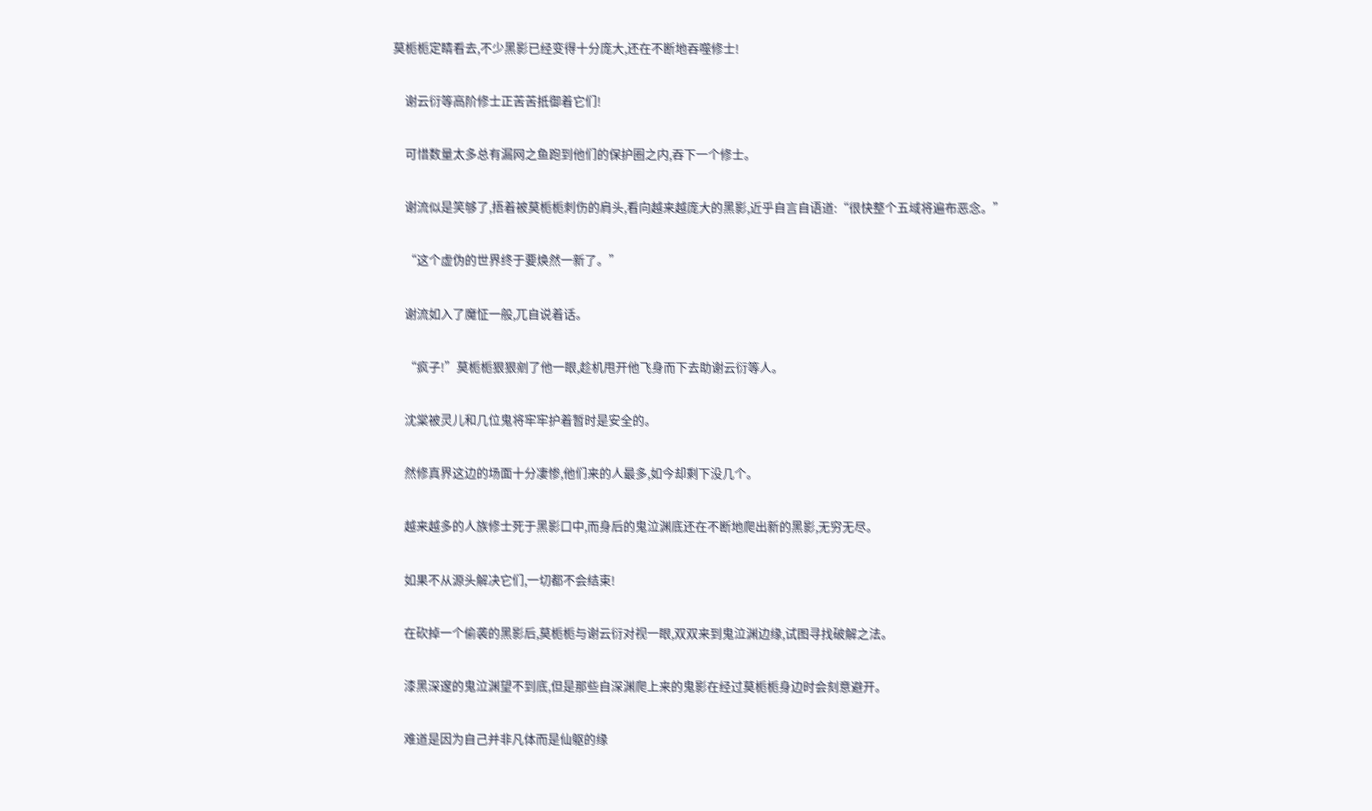莫栀栀定睛看去,不少黑影已经变得十分庞大,还在不断地吞噬修士!

    谢云衍等高阶修士正苦苦抵御着它们!

    可惜数量太多总有漏网之鱼跑到他们的保护圈之内,吞下一个修士。

    谢流似是笑够了,捂着被莫栀栀刺伤的肩头,看向越来越庞大的黑影,近乎自言自语道:“很快整个五域将遍布恶念。”

    “这个虚伪的世界终于要焕然一新了。”

    谢流如入了魔怔一般,兀自说着话。

    “疯子!”莫栀栀狠狠剜了他一眼,趁机甩开他飞身而下去助谢云衍等人。

    沈棠被灵儿和几位鬼将牢牢护着暂时是安全的。

    然修真界这边的场面十分凄惨,他们来的人最多,如今却剩下没几个。

    越来越多的人族修士死于黑影口中,而身后的鬼泣渊底还在不断地爬出新的黑影,无穷无尽。

    如果不从源头解决它们,一切都不会结束!

    在砍掉一个偷袭的黑影后,莫栀栀与谢云衍对视一眼,双双来到鬼泣渊边缘,试图寻找破解之法。

    漆黑深邃的鬼泣渊望不到底,但是那些自深渊爬上来的鬼影在经过莫栀栀身边时会刻意避开。

    难道是因为自己并非凡体而是仙躯的缘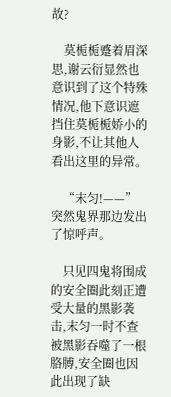故?

    莫栀栀蹙着眉深思,谢云衍显然也意识到了这个特殊情况,他下意识遮挡住莫栀栀娇小的身影,不让其他人看出这里的异常。

    “末匀!——”突然鬼界那边发出了惊呼声。

    只见四鬼将围成的安全圈此刻正遭受大量的黑影袭击,末匀一时不查被黑影吞噬了一根胳膊,安全圈也因此出现了缺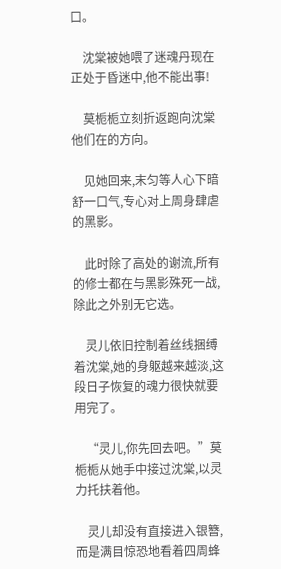口。

    沈棠被她喂了迷魂丹现在正处于昏迷中,他不能出事!

    莫栀栀立刻折返跑向沈棠他们在的方向。

    见她回来,末匀等人心下暗舒一口气,专心对上周身肆虐的黑影。

    此时除了高处的谢流,所有的修士都在与黑影殊死一战,除此之外别无它选。

    灵儿依旧控制着丝线捆缚着沈棠,她的身躯越来越淡,这段日子恢复的魂力很快就要用完了。

    “灵儿,你先回去吧。”莫栀栀从她手中接过沈棠,以灵力托扶着他。

    灵儿却没有直接进入银簪,而是满目惊恐地看着四周蜂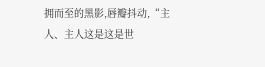拥而至的黑影,唇瓣抖动,“主人、主人这是这是世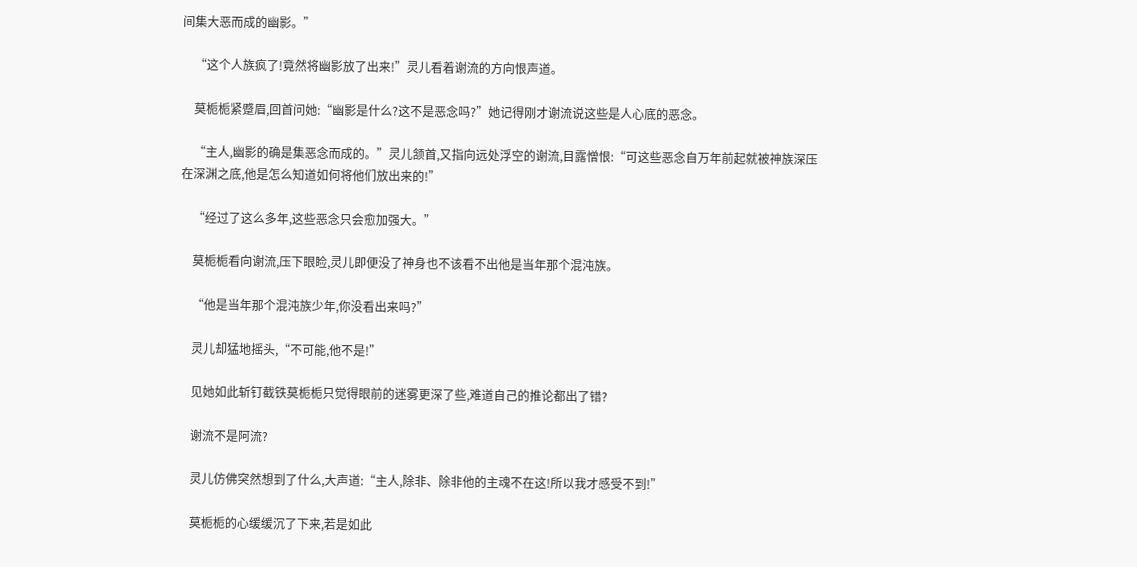间集大恶而成的幽影。”

    “这个人族疯了!竟然将幽影放了出来!”灵儿看着谢流的方向恨声道。

    莫栀栀紧蹙眉,回首问她:“幽影是什么?这不是恶念吗?”她记得刚才谢流说这些是人心底的恶念。

    “主人,幽影的确是集恶念而成的。”灵儿颔首,又指向远处浮空的谢流,目露憎恨:“可这些恶念自万年前起就被神族深压在深渊之底,他是怎么知道如何将他们放出来的!”

    “经过了这么多年,这些恶念只会愈加强大。”

    莫栀栀看向谢流,压下眼睑,灵儿即便没了神身也不该看不出他是当年那个混沌族。

    “他是当年那个混沌族少年,你没看出来吗?”

    灵儿却猛地摇头,“不可能,他不是!”

    见她如此斩钉截铁莫栀栀只觉得眼前的迷雾更深了些,难道自己的推论都出了错?

    谢流不是阿流?

    灵儿仿佛突然想到了什么,大声道:“主人,除非、除非他的主魂不在这!所以我才感受不到!”

    莫栀栀的心缓缓沉了下来,若是如此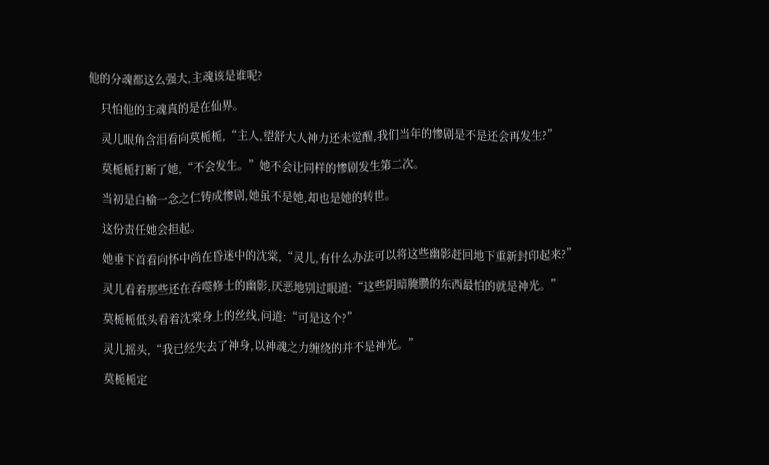他的分魂都这么强大,主魂该是谁呢?

    只怕他的主魂真的是在仙界。

    灵儿眼角含泪看向莫栀栀,“主人,望舒大人神力还未觉醒,我们当年的惨剧是不是还会再发生?”

    莫栀栀打断了她,“不会发生。”她不会让同样的惨剧发生第二次。

    当初是白榆一念之仁铸成惨剧,她虽不是她,却也是她的转世。

    这份责任她会担起。

    她垂下首看向怀中尚在昏迷中的沈棠,“灵儿,有什么办法可以将这些幽影赶回地下重新封印起来?”

    灵儿看着那些还在吞噬修士的幽影,厌恶地别过眼道:“这些阴暗腌臜的东西最怕的就是神光。”

    莫栀栀低头看着沈棠身上的丝线,问道:“可是这个?”

    灵儿摇头,“我已经失去了神身,以神魂之力缠绕的并不是神光。”

    莫栀栀定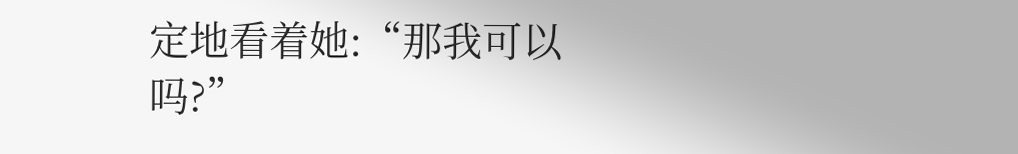定地看着她:“那我可以吗?”